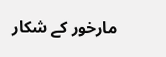مارخور کے شکار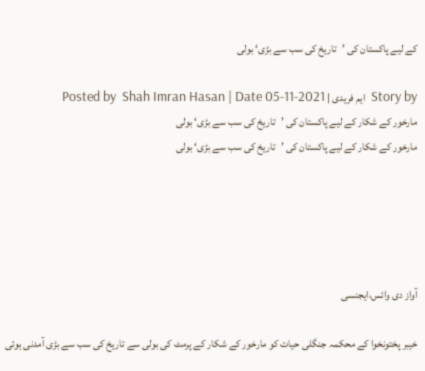کے لیے پاکستان کی ’تاریخ کی سب سے بڑی‘ بولی

Story by  ایم فریدی | Posted by  Shah Imran Hasan | Date 05-11-2021
مارخور کے شکار کے لیے پاکستان کی ’تاریخ کی سب سے بڑی‘ بولی
مارخور کے شکار کے لیے پاکستان کی ’تاریخ کی سب سے بڑی‘ بولی





آواز دی وائس،ایجنسی

خیبر پختونخوا کے محکمہ جنگلی حیات کو مارخور کے شکار کے پرمٹ کی بولی سے تاریخ کی سب سے بڑی آمدنی ہوئی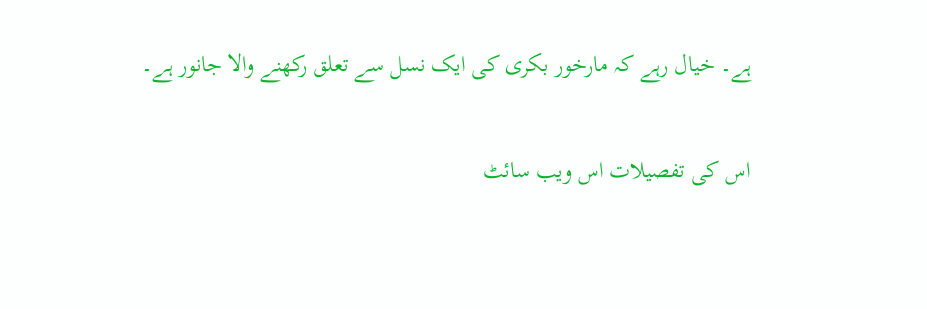ہے۔ خیال رہے کہ مارخور بکری کی ایک نسل سے تعلق رکھنے والا جانور ہے۔

اس کی تفصیلات اس ویب سائٹ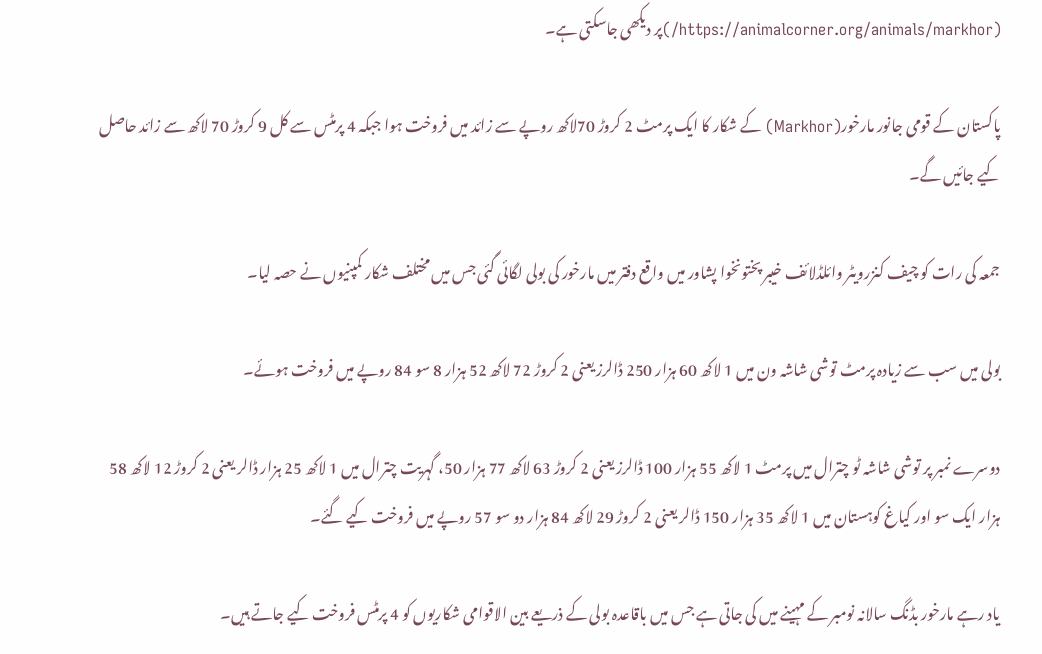(https://animalcorner.org/animals/markhor/)پر دیکھی جاسکتی ہے۔

پاکستان کے قومی جانور مارخور(Markhor) کے شکار کا ایک پرمٹ 2 کروڑ 70لاکھ روپے سے زائد میں فروخت ہوا جبکہ 4 پرمٹس سے کل 9 کروڑ 70 لاکھ سے زائد حاصل کیے جائیں گے۔

جمعہ کی رات کو چیف کنزرویٹر وائلڈلائف خیبر پختونخوا پشاور میں واقع دفتر میں مارخور کی بولی لگائی گئی جس میں مختلف شکار کمپنیوں نے حصہ لیا۔

بولی میں سب سے زیادہ پرمٹ توشی شاشہ ون میں 1 لاکھ 60 ہزار 250 ڈالرز یعنی 2 کروڑ 72 لاکھ 52 ہزار 8 سو 84 روپے میں فروخت ہوئے۔

دوسرے نمبر پر توشی شاشہ ٹو چترال میں پرمٹ 1 لاکھ 55 ہزار 100 ڈالرز یعنی 2 کروڑ 63 لاکھ 77 ہزار 50، گہریت چترال میں 1 لاکھ 25 ہزار ڈالر یعنی 2 کروڑ 12 لاکھ 58 ہزار ایک سو اور کیاغ کوہستان میں 1 لاکھ 35 ہزار 150 ڈالر یعنی 2 کروڑ 29 لاکھ 84 ہزار دو سو 57 روپے میں فروخت کیے گئے۔

یاد رہے مارخور بڈنگ سالانہ نومبر کے مہینے میں کی جاتی ہے جس میں باقاعدہ بولی کے ذریعے بین الاقوامی شکاریوں کو 4 پرمٹس فروخت کیے جاتے ہیں۔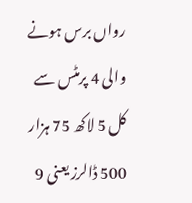رواں برس ہونے والی 4 پرمٹس سے کل 5 لاکھ 75 ہزار 500 ڈالرز یعنی 9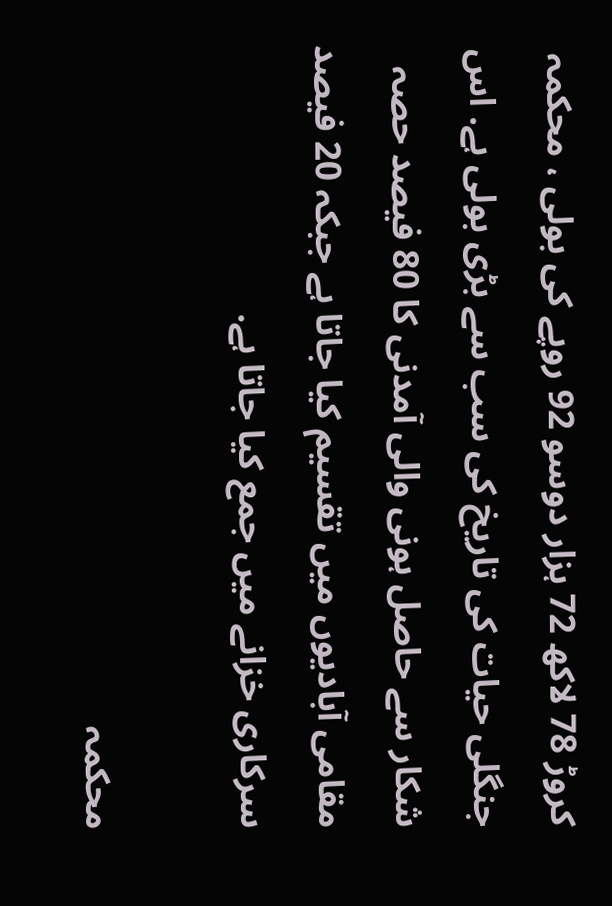کروڑ 78 لاکھ 72 ہزار دوسو 92 روپے کی بولی ، محکمہ جنگلی حیات کی تاریخ کی سب سے بڑی بولی ہے. اس شکار سے حاصل ہونی والی آمدنی کا 80 فیصد حصہ مقامی آبادیوں میں تقسیم کیا جاتا ہے جبکہ 20 فیصد سرکاری خزانے میں جمع کیا جاتا ہے.

محکمہ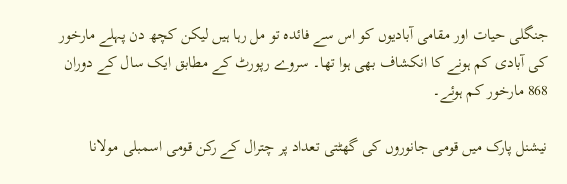جنگلی حیات اور مقامی آبادیوں کو اس سے فائدہ تو مل رہا ہیں لیکن کچھ دن پہلے مارخور کی آبادی کم ہونے کا انکشاف بھی ہوا تھا۔ سروے رپورٹ کے مطابق ایک سال کے دوران 868 مارخور کم ہوئے۔

نیشنل پارک میں قومی جانوروں کی گھٹتی تعداد پر چترال کے رکن قومی اسمبلی مولانا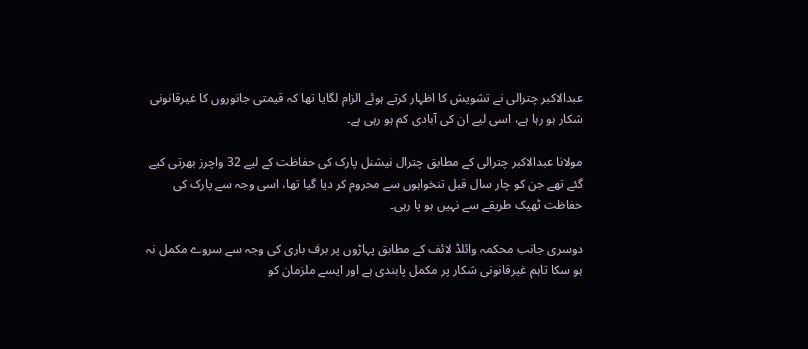عبدالاکبر چترالی نے تشویش کا اظہار کرتے ہوئے الزام لگایا تھا کہ قیمتی جانوروں کا غیرقانونی شکار ہو رہا ہے، اسی لیے ان کی آبادی کم ہو رہی ہے۔

مولانا عبدالاکبر چترالی کے مطابق چترال نیشنل پارک کی حفاظت کے لیے 32 واچرز بھرتی کیے گئے تھے جن کو چار سال قبل تنخواہوں سے محروم کر دیا گیا تھا، اسی وجہ سے پارک کی حفاظت ٹھیک طریقے سے نہیں ہو پا رہی۔

دوسری جانب محکمہ وائلڈ لائف کے مطابق پہاڑوں پر برف باری کی وجہ سے سروے مکمل نہ ہو سکا تاہم غیرقانونی شکار پر مکمل پابندی ہے اور ایسے ملزمان کو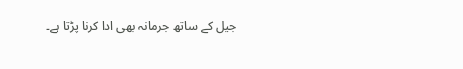جیل کے ساتھ جرمانہ بھی ادا کرنا پڑتا ہے۔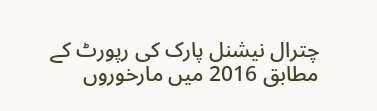چترال نیشنل پارک کی رپورٹ کے مطابق 2016 میں مارخوروں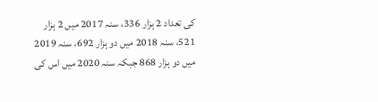کی تعداد 2 ہزار 336، سنہ 2017 میں 2 ہزار 521، سنہ 2018 میں دو ہزار 692، سنہ 2019 میں دو ہزار 868 جبکہ سنہ 2020 میں اس کی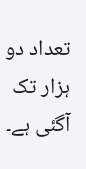تعداد دو ہزار تک آگئی ہے۔